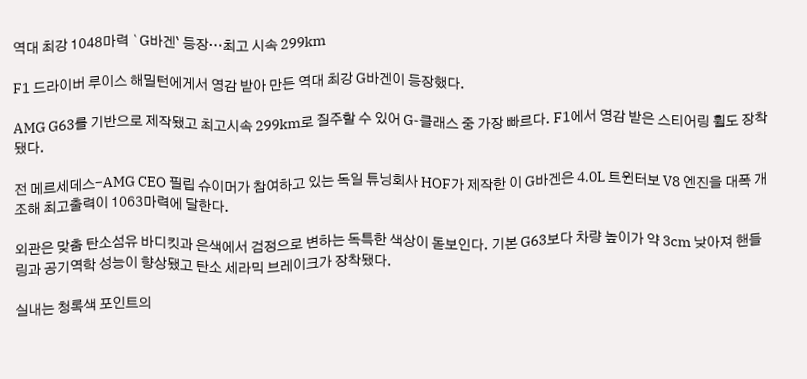역대 최강 1048마력 `G바겐` 등장…최고 시속 299km

F1 드라이버 루이스 해밀턴에게서 영감 받아 만든 역대 최강 G바겐이 등장했다.

AMG G63를 기반으로 제작됐고 최고시속 299km로 질주할 수 있어 G-클래스 중 가장 빠르다. F1에서 영감 받은 스티어링 휠도 장착됐다.

전 메르세데스-AMG CEO 필립 슈이머가 참여하고 있는 독일 튜닝회사 HOF가 제작한 이 G바겐은 4.0L 트윈터보 V8 엔진을 대폭 개조해 최고출력이 1063마력에 달한다.

외관은 맞춤 탄소섬유 바디킷과 은색에서 검정으로 변하는 독특한 색상이 돋보인다. 기본 G63보다 차량 높이가 약 3cm 낮아져 핸들링과 공기역학 성능이 향상됐고 탄소 세라믹 브레이크가 장착됐다.

실내는 청록색 포인트의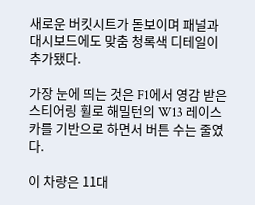새로운 버킷시트가 돋보이며 패널과 대시보드에도 맞춤 청록색 디테일이 추가됐다.

가장 눈에 띄는 것은 F1에서 영감 받은 스티어링 휠로 해밀턴의 W13 레이스카를 기반으로 하면서 버튼 수는 줄였다.

이 차량은 11대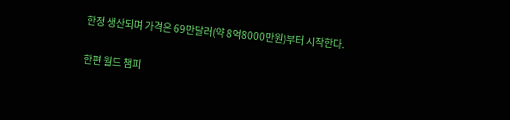한정 생산되며 가격은 69만달러(약 8억8000만원)부터 시작한다.

한편 월드 챔피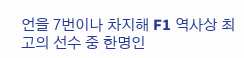언을 7번이나 차지해 F1 역사상 최고의 선수 중 한명인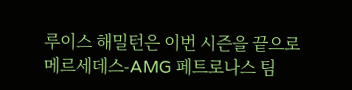루이스 해밀턴은 이번 시즌을 끝으로 메르세데스-AMG 페트로나스 팀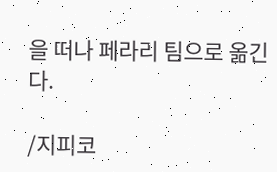을 떠나 페라리 팀으로 옮긴다.

/지피코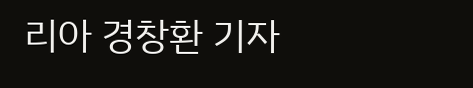리아 경창환 기자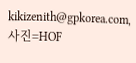kikizenith@gpkorea.com, 사진=HOF